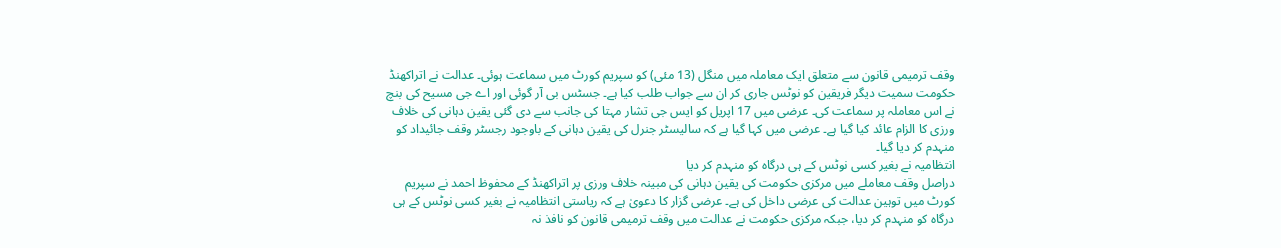وقف ترمیمی قانون سے متعلق ایک معاملہ میں منگل (13 مئی) کو سپریم کورٹ میں سماعت ہوئی۔ عدالت نے اتراکھنڈ حکومت سمیت دیگر فریقین کو نوٹس جاری کر ان سے جواب طلب کیا ہے۔ جسٹس بی آر گوئی اور اے جی مسیح کی بنچ نے اس معاملہ پر سماعت کی۔ عرضی میں 17 اپریل کو ایس جی تشار مہتا کی جانب سے دی گئی یقین دہانی کی خلاف ورزی کا الزام عائد کیا گیا ہے۔ عرضی میں کہا گیا ہے کہ سالیسٹر جنرل کی یقین دہانی کے باوجود رجسٹر وقف جائیداد کو منہدم کر دیا گیا۔
انتظامیہ نے بغیر کسی نوٹس کے ہی درگاہ کو منہدم کر دیا
دراصل وقف معاملے میں مرکزی حکومت کی یقین دہانی کی مبینہ خلاف ورزی پر اتراکھنڈ کے محفوظ احمد نے سپریم کورٹ میں توہین عدالت کی عرضی داخل کی ہے۔ عرضی گزار کا دعویٰ ہے کہ ریاستی انتظامیہ نے بغیر کسی نوٹس کے ہی درگاہ کو منہدم کر دیا، جبکہ مرکزی حکومت نے عدالت میں وقف ترمیمی قانون کو نافذ نہ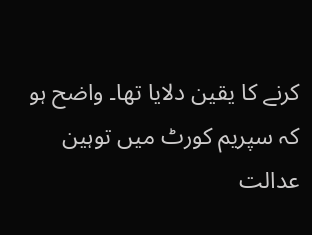کرنے کا یقین دلایا تھا۔ واضح ہو کہ سپریم کورٹ میں توہین عدالت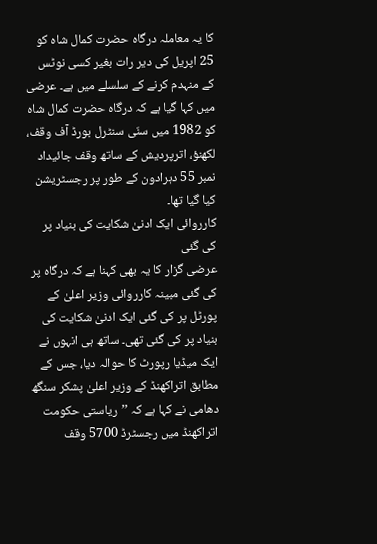کا یہ معاملہ درگاہ حضرت کمال شاہ کو 25 اپریل کی دیر رات بغیر کسی نوٹس کے منہدم کرنے کے سلسلے میں ہے۔ عرضی میں کہا گیا ہے کہ درگاہ حضرت کمال شاہ کو 1982 میں سنّی سنٹرل بورڈ آف وقف، لکھنؤ، اترپردیش کے ساتھ وقف جائیداد نمبر 55 دہرادون کے طور پر رجسٹریشن کیا گیا تھا۔
کارروائی ایک ادنیٰ شکایت کی بنیاد پر کی گئی
عرضی گزار کا یہ بھی کہنا ہے کہ درگاہ پر کی گئی مبینہ کارروائی وزیر اعلیٰ کے پورٹل پر کی گئی ایک ادنیٰ شکایت کی بنیاد پر کی گئی تھی۔ ساتھ ہی انہوں نے ایک میڈیا رپورٹ کا حوالہ دیا، جس کے مطابق اتراکھنڈ کے وزیر اعلیٰ پشکر سنگھ دھامی نے کہا ہے کہ ’’ریاستی حکومت اتراکھنڈ میں رجسٹرڈ 5700 وقف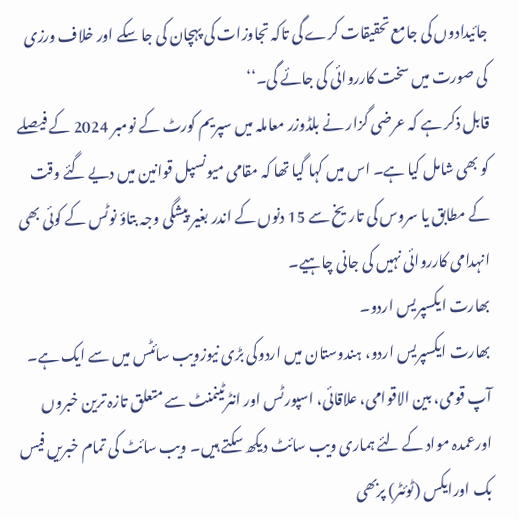جائیدادوں کی جامع تحقیقات کرے گی تاکہ تجاوزات کی پہچان کی جا سکے اور خلاف ورزی کی صورت میں سخت کارروائی کی جائے گی۔‘‘
قابل ذکر ہے کہ عرضی گزار نے بلڈوزر معاملہ میں سپریم کورٹ کے نومبر 2024 کے فیصلے کو بھی شامل کیا ہے۔ اس میں کہا گیا تھا کہ مقامی میونسپل قوانین میں دیے گئے وقت کے مطابق یا سروس کی تاریخ سے 15 دنوں کے اندر بغیر پیشگی وجہ بتاؤ نوٹس کے کوئی بھی انہدامی کارروائی نہیں کی جانی چاہیے۔
بھارت ایکسپریس اردو۔
بھارت ایکسپریس اردو، ہندوستان میں اردوکی بڑی نیوزویب سائٹس میں سے ایک ہے۔ آپ قومی، بین الاقوامی، علاقائی، اسپورٹس اور انٹرٹینمنٹ سے متعلق تازہ ترین خبروں اورعمدہ مواد کے لئے ہماری ویب سائٹ دیکھ سکتے ہیں۔ ویب سائٹ کی تمام خبریں فیس بک اورایکس (ٹوئٹر) پربھی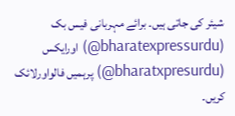شیئر کی جاتی ہیں۔ برائے مہربانی فیس بک (bharatexpressurdu@) اورایکس (bharatxpresurdu@) پرہمیں فالواورلائک کریں۔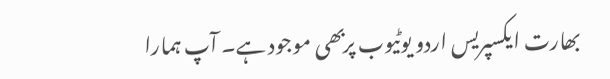بھارت ایکسپریس اردو یوٹیوب پربھی موجود ہے۔ آپ ہمارا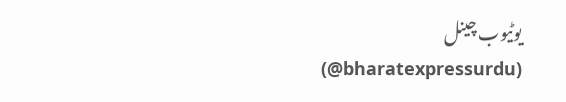یوٹیوب چینل (bharatexpressurdu@)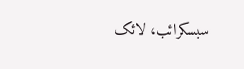سبسکرائب، لائک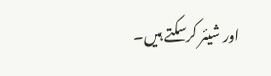اور شیئر کرسکتے ہیں۔